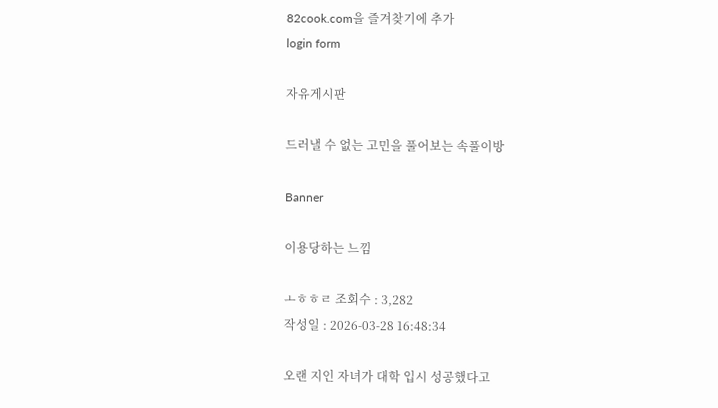82cook.com을 즐겨찾기에 추가
login form

자유게시판

드러낼 수 없는 고민을 풀어보는 속풀이방

Banner

이용당하는 느낌

ㅗㅎㅎㄹ 조회수 : 3,282
작성일 : 2026-03-28 16:48:34

오랜 지인 자녀가 대학 입시 성공했다고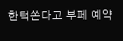한턱쏜다고 부페 예약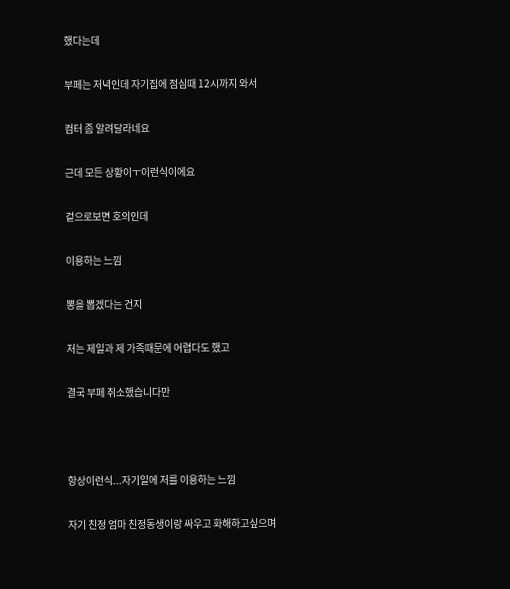했다는데

부페는 저녁인데 자기집에 점심때 12시까지 와서

컴터 좀 알려달라네요

근데 모든 상황이ㅜ이런식이에요

겉으로보면 호의인데

이용하는 느낌

뽕을 뽑겠다는 건지

저는 제일과 제 가족때문에 어렵다도 했고

결국 부페 취소했습니다만



항상이런식...자기일에 저를 이용하는 느낌

자기 친정 엄마 친정동생이랑 싸우고 화해하고싶으며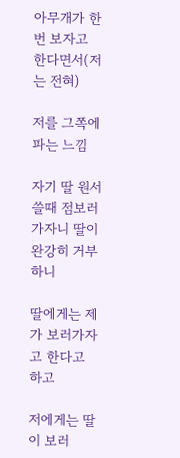아무개가 한번 보자고 한다면서(저는 전혀)

저를 그쪽에 파는 느낌

자기 딸 원서쓸때 점보러가자니 딸이 완강히 거부하니

딸에게는 제가 보러가자고 한다고 하고

저에게는 딸이 보러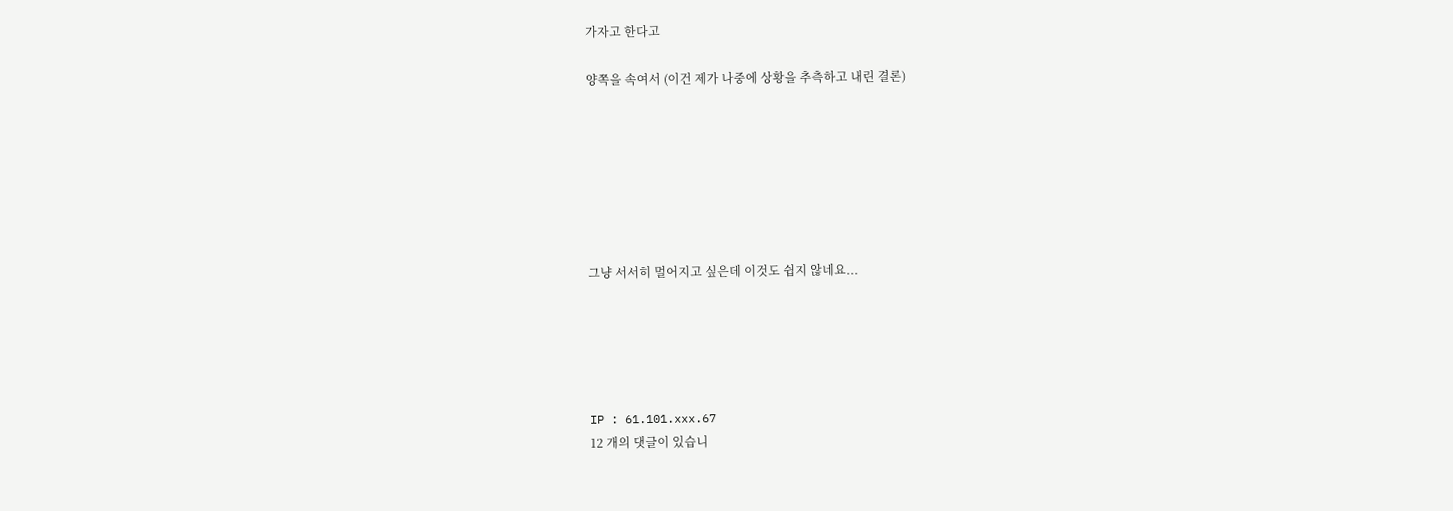가자고 한다고

양쪽을 속여서 (이건 제가 나중에 상황을 추측하고 내린 결론)







그냥 서서히 멀어지고 싶은데 이것도 쉽지 않네요...





IP : 61.101.xxx.67
12 개의 댓글이 있습니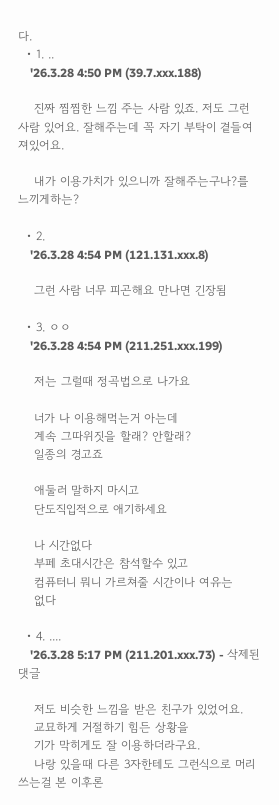다.
  • 1. ..
    '26.3.28 4:50 PM (39.7.xxx.188)

    진짜 찜찜한 느낌 주는 사람 있죠. 저도 그런 사람 있어요. 잘해주는데 꼭 자기 부탁이 곁들여져있어요.

    내가 이용가치가 있으니까 잘해주는구나?를 느끼게하는?

  • 2.
    '26.3.28 4:54 PM (121.131.xxx.8)

    그런 사람 너무 피곤해요 만나면 긴장됨

  • 3. ㅇㅇ
    '26.3.28 4:54 PM (211.251.xxx.199)

    저는 그럴때 정곡법으로 나가요

    너가 나 이용해먹는거 아는데
    계속 그따위짓을 할래? 안할래?
    일종의 경고죠

    애둘러 말하지 마시고
    단도직입적으로 애기하세요

    나 시간없다
    부페 초대시간은 참석할수 있고
    컴퓨터니 뭐니 가르쳐줄 시간이나 여유는
    없다

  • 4. ....
    '26.3.28 5:17 PM (211.201.xxx.73) - 삭제된댓글

    저도 비슷한 느낌을 받은 친구가 있었어요.
    교묘하게 거절하기 힘든 상황을
    기가 막히게도 잘 이용하더라구요.
    나랑 있을때 다른 3자한테도 그런식으로 머리 쓰는걸 본 이후론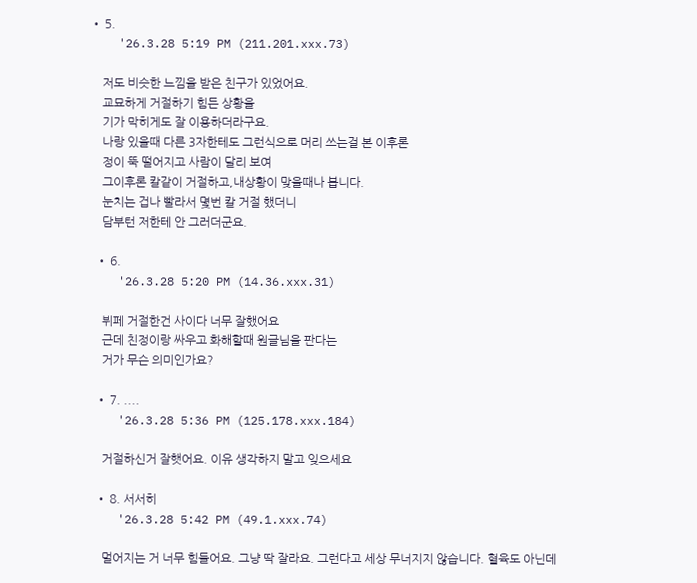• 5.
    '26.3.28 5:19 PM (211.201.xxx.73)

    저도 비슷한 느낌을 받은 친구가 있었어요.
    교묘하게 거절하기 힘든 상황을
    기가 막히게도 잘 이용하더라구요.
    나랑 있을때 다른 3자한테도 그런식으로 머리 쓰는걸 본 이후론
    정이 뚝 떨어지고 사람이 달리 보여
    그이후론 칼같이 거절하고,내상황이 맞을때나 봅니다.
    눈치는 겁나 빨라서 몇번 칼 거절 했더니
    담부턴 저한테 안 그러더군요.

  • 6.
    '26.3.28 5:20 PM (14.36.xxx.31)

    뷔페 거절한건 사이다 너무 잘했어요
    근데 친정이랑 싸우고 화해할때 원글님을 판다는
    거가 무슨 의미인가요?

  • 7. ....
    '26.3.28 5:36 PM (125.178.xxx.184)

    거절하신거 잘햇어요. 이유 생각하지 말고 잊으세요

  • 8. 서서히
    '26.3.28 5:42 PM (49.1.xxx.74)

    멀어지는 거 너무 힘들어요. 그냥 딱 잘라요. 그런다고 세상 무너지지 않습니다. 혈육도 아닌데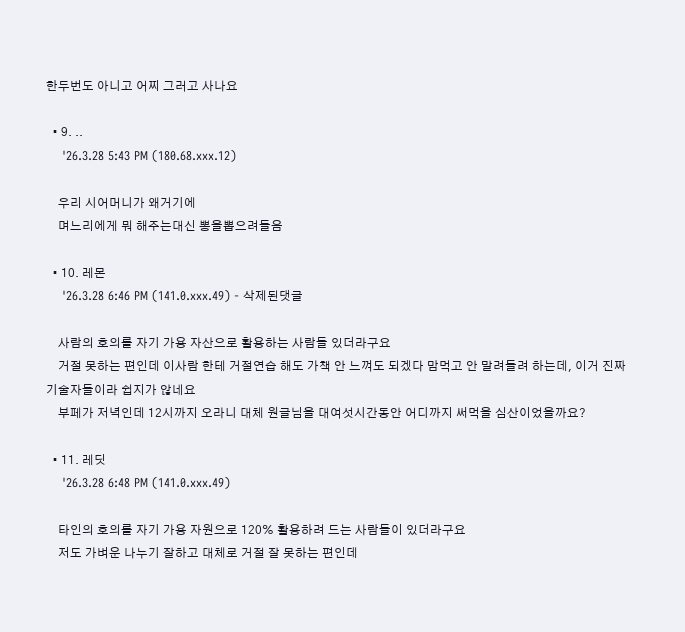한두번도 아니고 어찌 그러고 사나요

  • 9. ..
    '26.3.28 5:43 PM (180.68.xxx.12)

    우리 시어머니가 왜거기에
    며느리에게 뭐 해주는대신 뽕을뽑으려들음

  • 10. 레몬
    '26.3.28 6:46 PM (141.0.xxx.49) - 삭제된댓글

    사람의 호의를 자기 가용 자산으로 활용하는 사람들 있더라구요
    거절 못하는 편인데 이사람 한테 거절연습 해도 가책 안 느껴도 되겠다 맘먹고 안 말려들려 하는데, 이거 진짜 기술자들이라 쉽지가 않네요
    부페가 저녁인데 12시까지 오라니 대체 원글님을 대여섯시간동안 어디까지 써먹을 심산이었을까요?

  • 11. 레딧
    '26.3.28 6:48 PM (141.0.xxx.49)

    타인의 호의를 자기 가용 자원으로 120% 활용하려 드는 사람들이 있더라구요
    저도 가벼운 나누기 잘하고 대체로 거절 잘 못하는 편인데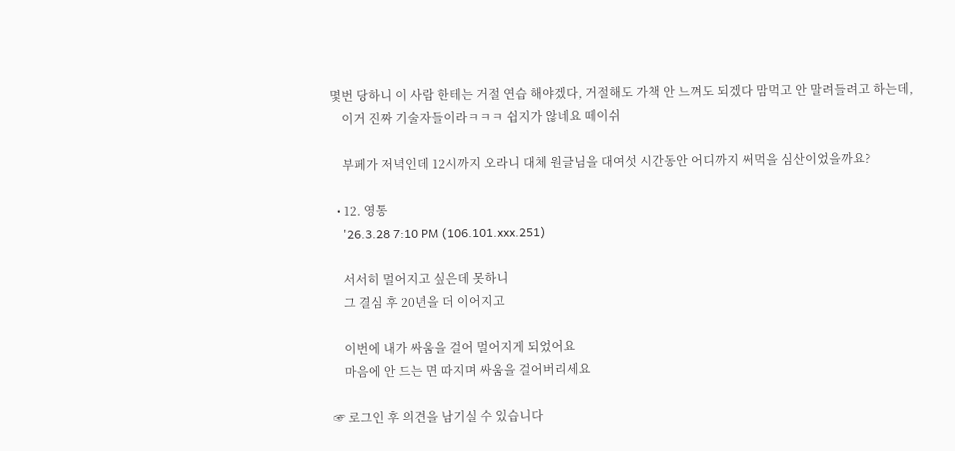몇번 당하니 이 사람 한테는 거절 연습 해야겠다, 거절해도 가책 안 느껴도 되겠다 맘먹고 안 말려들려고 하는데,
    이거 진짜 기술자들이라ㅋㅋㅋ 쉽지가 않네요 떼이쉬

    부페가 저녁인데 12시까지 오라니 대체 원글님을 대여섯 시간동안 어디까지 써먹을 심산이었을까요?

  • 12. 영통
    '26.3.28 7:10 PM (106.101.xxx.251)

    서서히 멀어지고 싶은데 못하니
    그 결심 후 20년을 더 이어지고

    이번에 내가 싸움을 걸어 멀어지게 되었어요
    마음에 안 드는 면 따지며 싸움을 걸어버리세요

☞ 로그인 후 의견을 남기실 수 있습니다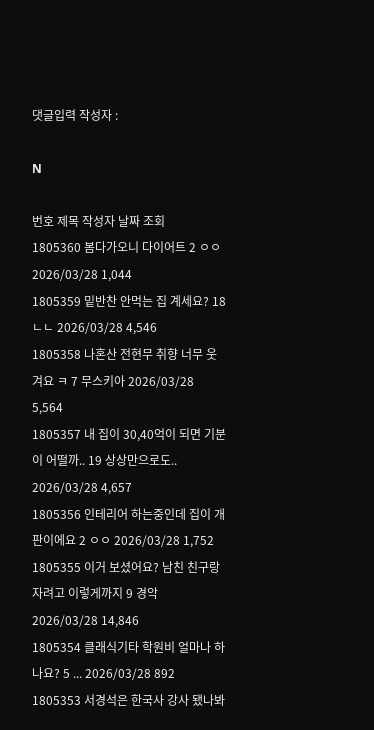댓글입력 작성자 :

N

번호 제목 작성자 날짜 조회
1805360 봄다가오니 다이어트 2 ㅇㅇ 2026/03/28 1,044
1805359 밑반찬 안먹는 집 계세요? 18 ㄴㄴ 2026/03/28 4,546
1805358 나혼산 전현무 취향 너무 웃겨요 ㅋ 7 무스키아 2026/03/28 5,564
1805357 내 집이 30,40억이 되면 기분이 어떨까.. 19 상상만으로도.. 2026/03/28 4,657
1805356 인테리어 하는중인데 집이 개판이에요 2 ㅇㅇ 2026/03/28 1,752
1805355 이거 보셨어요? 남친 친구랑 자려고 이렇게까지 9 경악 2026/03/28 14,846
1805354 클래식기타 학원비 얼마나 하나요? 5 ... 2026/03/28 892
1805353 서경석은 한국사 강사 됐나봐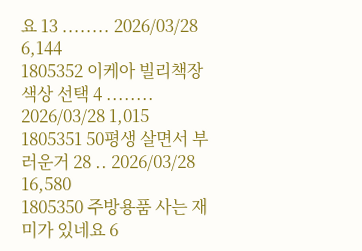요 13 ........ 2026/03/28 6,144
1805352 이케아 빌리책장 색상 선택 4 ........ 2026/03/28 1,015
1805351 50평생 살면서 부러운거 28 .. 2026/03/28 16,580
1805350 주방용품 사는 재미가 있네요 6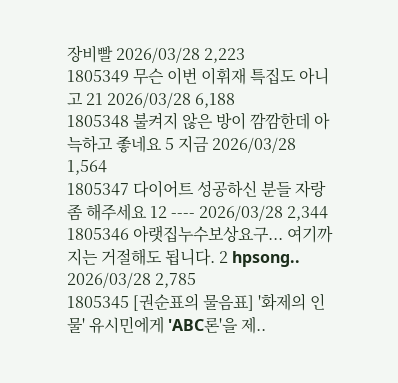장비빨 2026/03/28 2,223
1805349 무슨 이번 이휘재 특집도 아니고 21 2026/03/28 6,188
1805348 불켜지 않은 방이 깜깜한데 아늑하고 좋네요 5 지금 2026/03/28 1,564
1805347 다이어트 성공하신 분들 자랑 좀 해주세요 12 ---- 2026/03/28 2,344
1805346 아랫집누수보상요구... 여기까지는 거절해도 됩니다. 2 hpsong.. 2026/03/28 2,785
1805345 [권순표의 물음표] '화제의 인물' 유시민에게 'ABC론'을 제..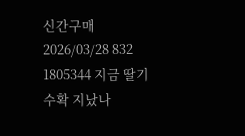신간구매 2026/03/28 832
1805344 지금 딸기 수확 지났나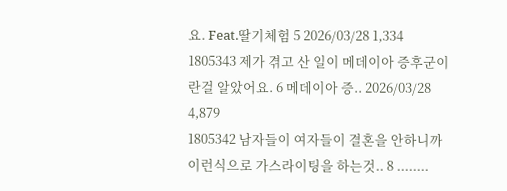요. Feat.딸기체험 5 2026/03/28 1,334
1805343 제가 겪고 산 일이 메데이아 증후군이란걸 알았어요. 6 메데이아 증.. 2026/03/28 4,879
1805342 남자들이 여자들이 결혼을 안하니까 이런식으로 가스라이팅을 하는것.. 8 ........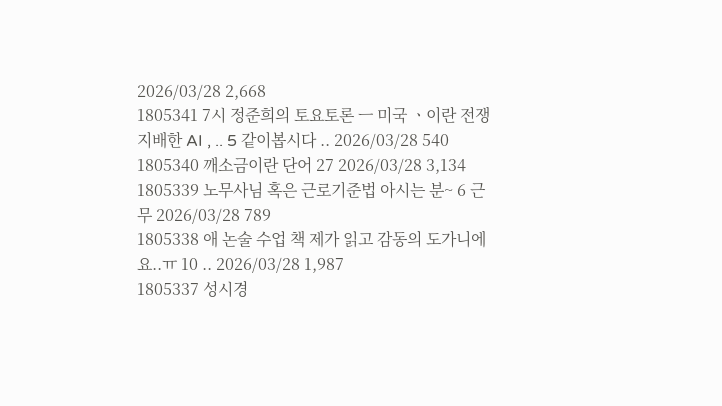2026/03/28 2,668
1805341 7시 정준희의 토요토론 ㅡ 미국 ㆍ이란 전쟁 지배한 AI , .. 5 같이봅시다 .. 2026/03/28 540
1805340 깨소금이란 단어 27 2026/03/28 3,134
1805339 노무사님 혹은 근로기준법 아시는 분~ 6 근무 2026/03/28 789
1805338 애 논술 수업 책 제가 읽고 감동의 도가니에요..ㅠ 10 .. 2026/03/28 1,987
1805337 성시경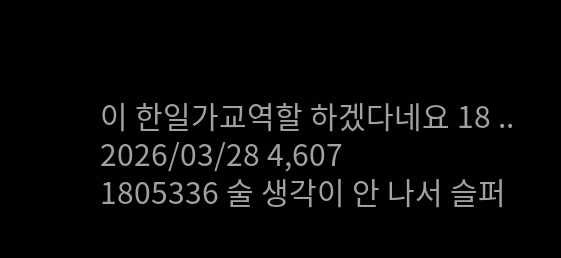이 한일가교역할 하겠다네요 18 .. 2026/03/28 4,607
1805336 술 생각이 안 나서 슬퍼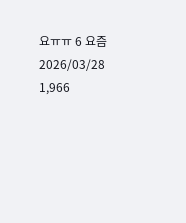요ㅠㅠ 6 요즘 2026/03/28 1,966